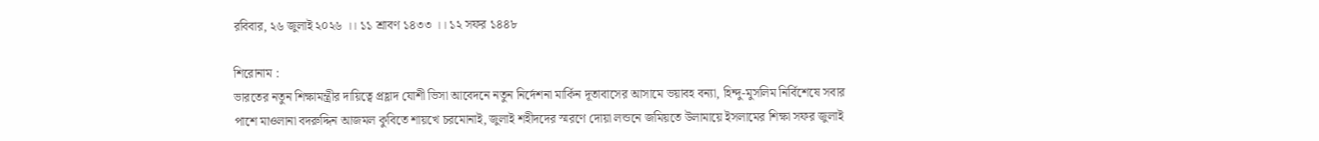রবিবার, ২৬ জুলাই ২০২৬ ।। ১১ শ্রাবণ ১৪৩৩ ।। ১২ সফর ১৪৪৮

শিরোনাম :
ভারতের নতুন শিক্ষামন্ত্রীর দায়িত্বে প্রহ্লাদ যোশী ভিসা আবেদনে নতুন নির্দেশনা মার্কিন দূতাবাসের আসামে ভয়াবহ বন্যা, হিন্দু-মুসলিম নির্বিশেষে সবার পাশে মাওলানা বদরুদ্দিন আজমল কুবিতে শায়খে চরমোনাই, জুলাই শহীদদের স্মরণে দোয়া লন্ডনে জমিয়তে উলামায়ে ইসলামের শিক্ষা সফর জুলাই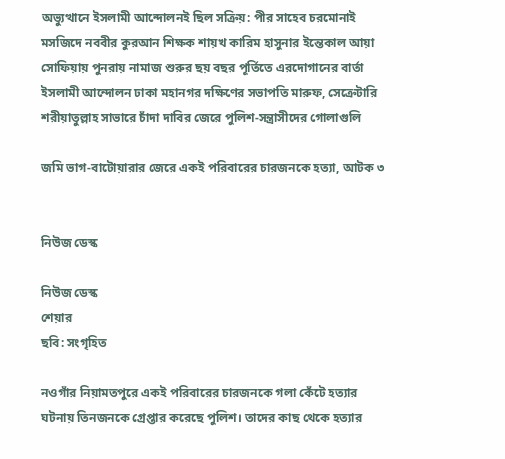অভ্যুত্থানে ইসলামী আন্দোলনই ছিল সক্রিয়: পীর সাহেব চরমোনাই মসজিদে নববীর কুরআন শিক্ষক শায়খ কারিম হাসুনার ইন্তেকাল আয়া সোফিয়ায় পুনরায় নামাজ শুরুর ছয় বছর পূর্তিতে এরদোগানের বার্তা ইসলামী আন্দোলন ঢাকা মহানগর দক্ষিণের সভাপতি মারুফ, সেক্রেটারি শরীয়াতুল্লাহ সাভারে চাঁদা দাবির জেরে পুলিশ-সন্ত্রাসীদের গোলাগুলি

জমি ভাগ-বাটোয়ারার জেরে একই পরিবারের চারজনকে হত্যা, আটক ৩


নিউজ ডেস্ক

নিউজ ডেস্ক
শেয়ার
ছবি: সংগৃহিত

নওগাঁর নিয়ামতপুরে একই পরিবারের চারজনকে গলা কেঁটে হত্যার ঘটনায় তিনজনকে গ্রেপ্তার করেছে পুলিশ। তাদের কাছ থেকে হত্যার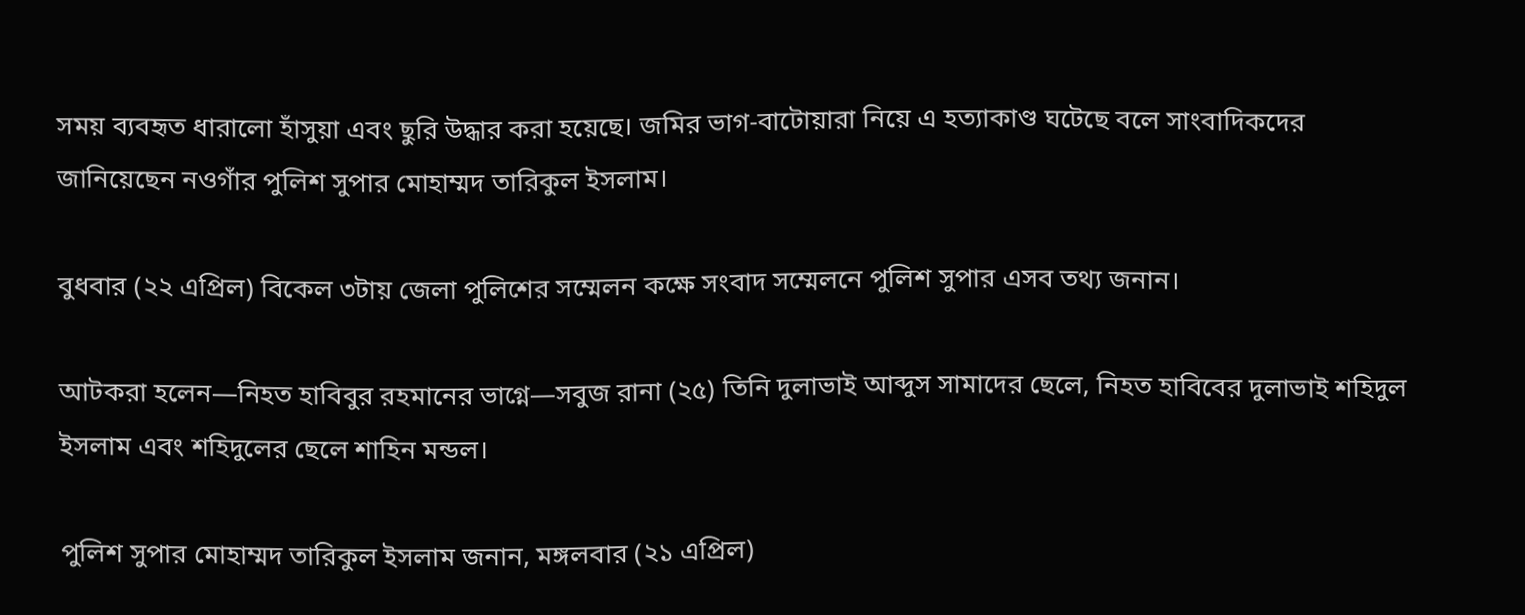সময় ব্যবহৃত ধারালো হাঁসুয়া এবং ছুরি উদ্ধার করা হয়েছে। জমির ভাগ-বাটোয়ারা নিয়ে এ হত্যাকাণ্ড ঘটেছে বলে সাংবাদিকদের জানিয়েছেন নওগাঁর পুলিশ সুপার মোহাম্মদ তারিকুল ইসলাম।

বুধবার (২২ এপ্রিল) বিকেল ৩টায় জেলা পুলিশের সম্মেলন কক্ষে সংবাদ সম্মেলনে পুলিশ সুপার এসব তথ্য জনান।

আটকরা হলেন—নিহত হাবিবুর রহমানের ভাগ্নে—সবুজ রানা (২৫) তিনি দুলাভাই আব্দুস সামাদের ছেলে, নিহত হাবিবের দুলাভাই শহিদুল ইসলাম এবং শহিদুলের ছেলে শাহিন মন্ডল।

পুলিশ সুপার মোহাম্মদ তারিকুল ইসলাম জনান, মঙ্গলবার (২১ এপ্রিল)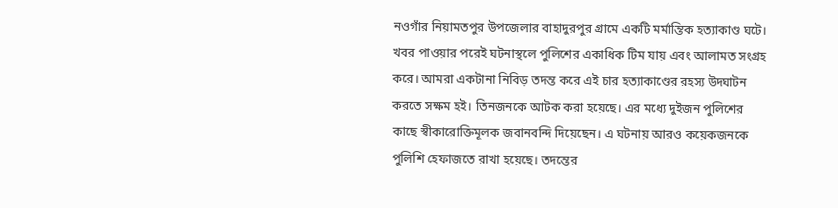নওগাঁর নিয়ামতপুর উপজেলার বাহাদুরপুর গ্রামে একটি মর্মান্তিক হত্যাকাণ্ড ঘটে। খবর পাওয়ার পরেই ঘটনাস্থলে পুলিশের একাধিক টিম যায় এবং আলামত সংগ্রহ করে। আমরা একটানা নিবিড় তদন্ত করে এই চার হত্যাকাণ্ডের রহস্য উদ্ঘাটন করতে সক্ষম হই। তিনজনকে আটক করা হয়েছে। এর মধ্যে দুইজন পুলিশের কাছে স্বীকারোক্তিমূলক জবানবন্দি দিয়েছেন। এ ঘটনায় আরও কয়েকজনকে পুলিশি হেফাজতে রাখা হয়েছে। তদন্তের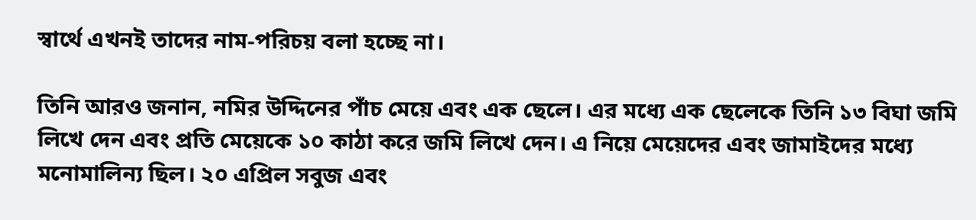স্বার্থে এখনই তাদের নাম-পরিচয় বলা হচ্ছে না।

তিনি আরও জনান, নমির উদ্দিনের পাঁচ মেয়ে এবং এক ছেলে। এর মধ্যে এক ছেলেকে তিনি ১৩ বিঘা জমি লিখে দেন এবং প্রতি মেয়েকে ১০ কাঠা করে জমি লিখে দেন। এ নিয়ে মেয়েদের এবং জামাইদের মধ্যে মনোমালিন্য ছিল। ২০ এপ্রিল সবুজ এবং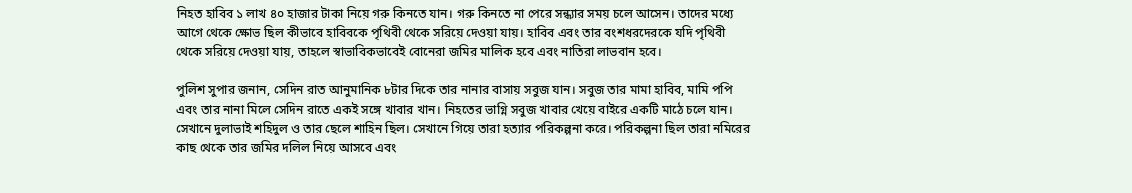নিহত হাবিব ১ লাখ ৪০ হাজার টাকা নিয়ে গরু কিনতে যান। গরু কিনতে না পেরে সন্ধ্যার সময় চলে আসেন। তাদের মধ্যে আগে থেকে ক্ষোভ ছিল কীভাবে হাবিবকে পৃথিবী থেকে সরিয়ে দেওয়া যায়। হাবিব এবং তার বংশধরদেরকে যদি পৃথিবী থেকে সরিয়ে দেওয়া যায়, তাহলে স্বাভাবিকভাবেই বোনেরা জমির মালিক হবে এবং নাতিরা লাভবান হবে।

পুলিশ সুপার জনান, সেদিন রাত আনুমানিক ৮টার দিকে তার নানার বাসায় সবুজ যান। সবুজ তার মামা হাবিব, মামি পপি এবং তার নানা মিলে সেদিন রাতে একই সঙ্গে খাবার খান। নিহতের ভাগ্নি সবুজ খাবার খেয়ে বাইরে একটি মাঠে চলে যান। সেখানে দুলাভাই শহিদুল ও তার ছেলে শাহিন ছিল। সেখানে গিয়ে তারা হত্যার পরিকল্পনা করে। পরিকল্পনা ছিল তারা নমিরের কাছ থেকে তার জমির দলিল নিয়ে আসবে এবং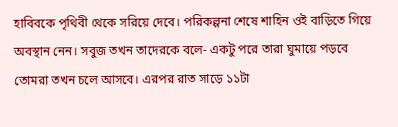হাবিবকে পৃথিবী থেকে সরিয়ে দেবে। পরিকল্পনা শেষে শাহিন ওই বাড়িতে গিয়ে অবস্থান নেন। সবুজ তখন তাদেরকে বলে- একটু পরে তারা ঘুমায়ে পড়বে তোমরা তখন চলে আসবে। এরপর রাত সাড়ে ১১টা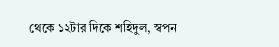থেকে ১২টার দিকে শহিদুল, স্বপন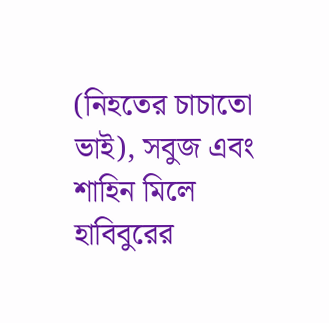(নিহতের চাচাতো ভাই), সবুজ এবং শাহিন মিলে হাবিবুরের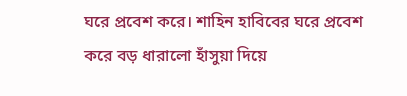ঘরে প্রবেশ করে। শাহিন হাবিবের ঘরে প্রবেশ করে বড় ধারালো হাঁসুয়া দিয়ে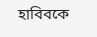হাবিবকে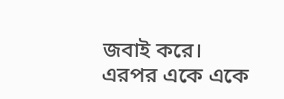জবাই করে। এরপর একে একে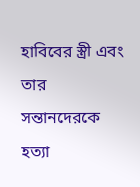হাবিবের স্ত্রী এবং তার সন্তানদেরকে হত্যা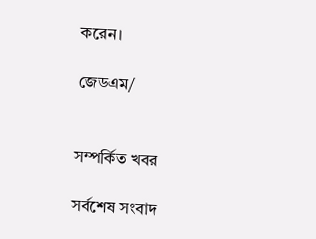করেন।

জেডএম/


সম্পর্কিত খবর

সর্বশেষ সংবাদ